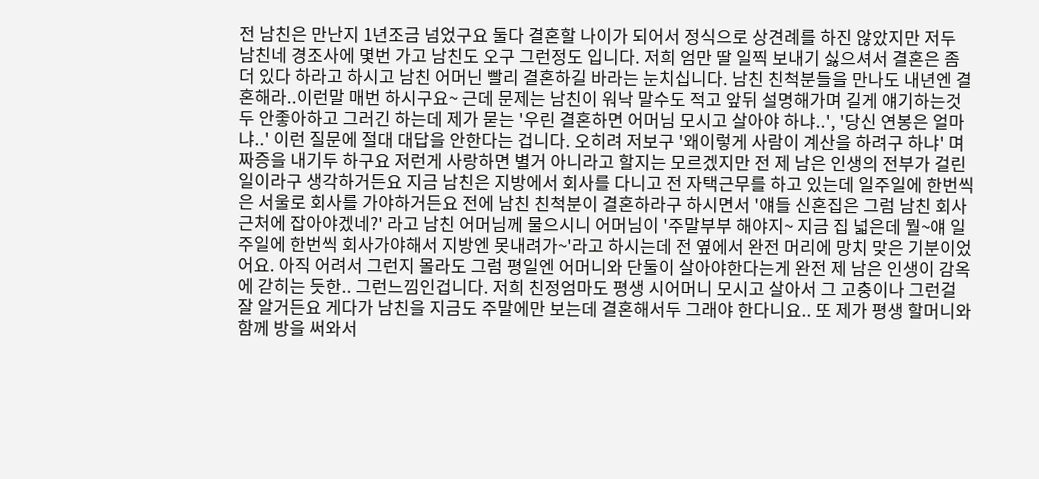전 남친은 만난지 1년조금 넘었구요 둘다 결혼할 나이가 되어서 정식으로 상견례를 하진 않았지만 저두 남친네 경조사에 몇번 가고 남친도 오구 그런정도 입니다. 저희 엄만 딸 일찍 보내기 싫으셔서 결혼은 좀 더 있다 하라고 하시고 남친 어머닌 빨리 결혼하길 바라는 눈치십니다. 남친 친척분들을 만나도 내년엔 결혼해라..이런말 매번 하시구요~ 근데 문제는 남친이 워낙 말수도 적고 앞뒤 설명해가며 길게 얘기하는것두 안좋아하고 그러긴 하는데 제가 묻는 '우린 결혼하면 어머님 모시고 살아야 하냐..', '당신 연봉은 얼마냐..' 이런 질문에 절대 대답을 안한다는 겁니다. 오히려 저보구 '왜이렇게 사람이 계산을 하려구 하냐' 며 짜증을 내기두 하구요 저런게 사랑하면 별거 아니라고 할지는 모르겠지만 전 제 남은 인생의 전부가 걸린 일이라구 생각하거든요 지금 남친은 지방에서 회사를 다니고 전 자택근무를 하고 있는데 일주일에 한번씩은 서울로 회사를 가야하거든요 전에 남친 친척분이 결혼하라구 하시면서 '얘들 신혼집은 그럼 남친 회사 근처에 잡아야겠네?' 라고 남친 어머님께 물으시니 어머님이 '주말부부 해야지~ 지금 집 넓은데 뭘~얘 일주일에 한번씩 회사가야해서 지방엔 못내려가~'라고 하시는데 전 옆에서 완전 머리에 망치 맞은 기분이었어요. 아직 어려서 그런지 몰라도 그럼 평일엔 어머니와 단둘이 살아야한다는게 완전 제 남은 인생이 감옥에 갇히는 듯한.. 그런느낌인겁니다. 저희 친정엄마도 평생 시어머니 모시고 살아서 그 고충이나 그런걸 잘 알거든요 게다가 남친을 지금도 주말에만 보는데 결혼해서두 그래야 한다니요.. 또 제가 평생 할머니와 함께 방을 써와서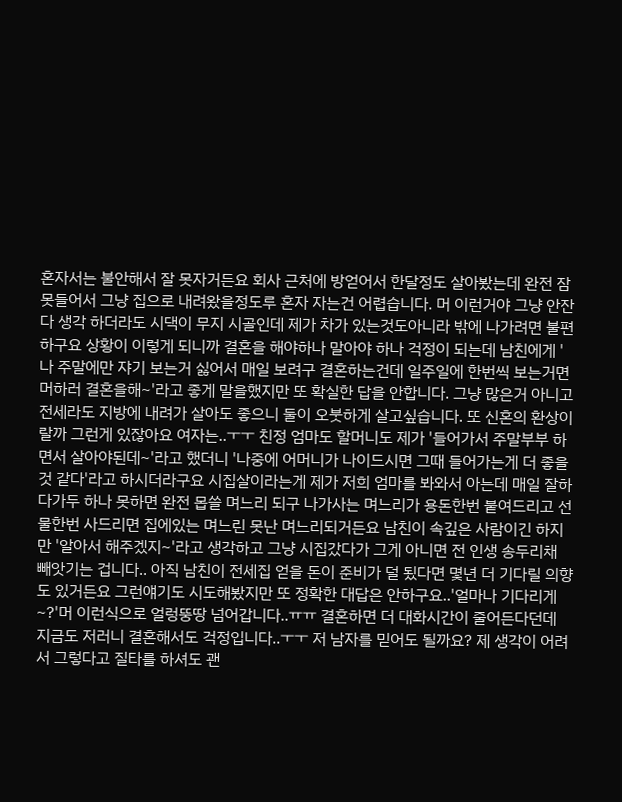혼자서는 불안해서 잘 못자거든요 회사 근처에 방얻어서 한달정도 살아봤는데 완전 잠 못들어서 그냥 집으로 내려왔을정도루 혼자 자는건 어렵습니다. 머 이런거야 그냥 안잔다 생각 하더라도 시댁이 무지 시골인데 제가 차가 있는것도아니라 밖에 나가려면 불편하구요 상황이 이렇게 되니까 결혼을 해야하나 말아야 하나 걱정이 되는데 남친에게 '나 주말에만 쟈기 보는거 싫어서 매일 보려구 결혼하는건데 일주일에 한번씩 보는거면 머하러 결혼을해~'라고 좋게 말을했지만 또 확실한 답을 안합니다. 그냥 많은거 아니고 전세라도 지방에 내려가 살아도 좋으니 둘이 오붓하게 살고싶습니다. 또 신혼의 환상이랄까 그런게 있잖아요 여자는..ㅜㅜ 친정 엄마도 할머니도 제가 '들어가서 주말부부 하면서 살아야된데~'라고 했더니 '나중에 어머니가 나이드시면 그때 들어가는게 더 좋을것 같다'라고 하시더라구요 시집살이라는게 제가 저희 엄마를 봐와서 아는데 매일 잘하다가두 하나 못하면 완전 몹쓸 며느리 되구 나가사는 며느리가 용돈한번 붙여드리고 선물한번 사드리면 집에있는 며느린 못난 며느리되거든요 남친이 속깊은 사람이긴 하지만 '알아서 해주겠지~'라고 생각하고 그냥 시집갔다가 그게 아니면 전 인생 송두리채 빼앗기는 겁니다.. 아직 남친이 전세집 얻을 돈이 준비가 덜 됬다면 몇년 더 기다릴 의향도 있거든요 그런얘기도 시도해봤지만 또 정확한 대답은 안하구요..'얼마나 기다리게~?'머 이런식으로 얼렁뚱땅 넘어갑니다..ㅠㅠ 결혼하면 더 대화시간이 줄어든다던데 지금도 저러니 결혼해서도 걱정입니다..ㅜㅜ 저 남자를 믿어도 될까요? 제 생각이 어려서 그렇다고 질타를 하셔도 괜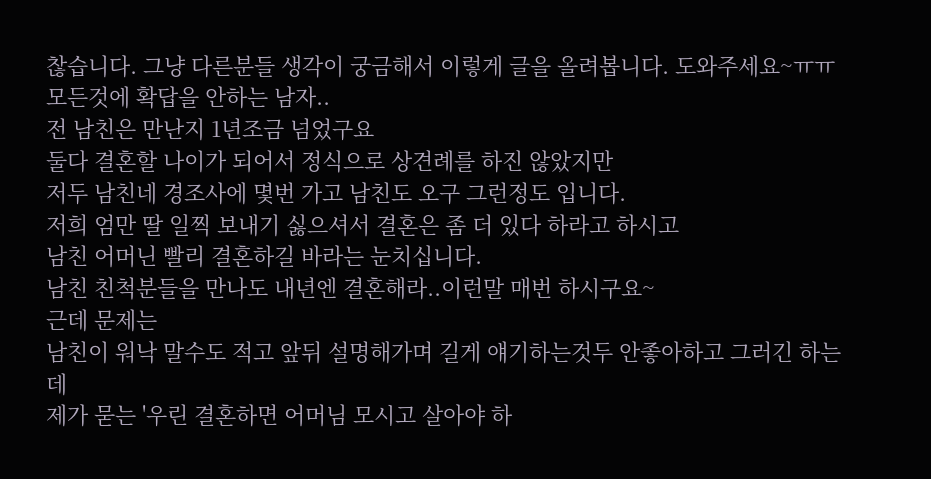찮습니다. 그냥 다른분들 생각이 궁금해서 이렇게 글을 올려봅니다. 도와주세요~ㅠㅠ
모든것에 확답을 안하는 남자..
전 남친은 만난지 1년조금 넘었구요
둘다 결혼할 나이가 되어서 정식으로 상견례를 하진 않았지만
저두 남친네 경조사에 몇번 가고 남친도 오구 그런정도 입니다.
저희 엄만 딸 일찍 보내기 싫으셔서 결혼은 좀 더 있다 하라고 하시고
남친 어머닌 빨리 결혼하길 바라는 눈치십니다.
남친 친척분들을 만나도 내년엔 결혼해라..이런말 매번 하시구요~
근데 문제는
남친이 워낙 말수도 적고 앞뒤 설명해가며 길게 얘기하는것두 안좋아하고 그러긴 하는데
제가 묻는 '우린 결혼하면 어머님 모시고 살아야 하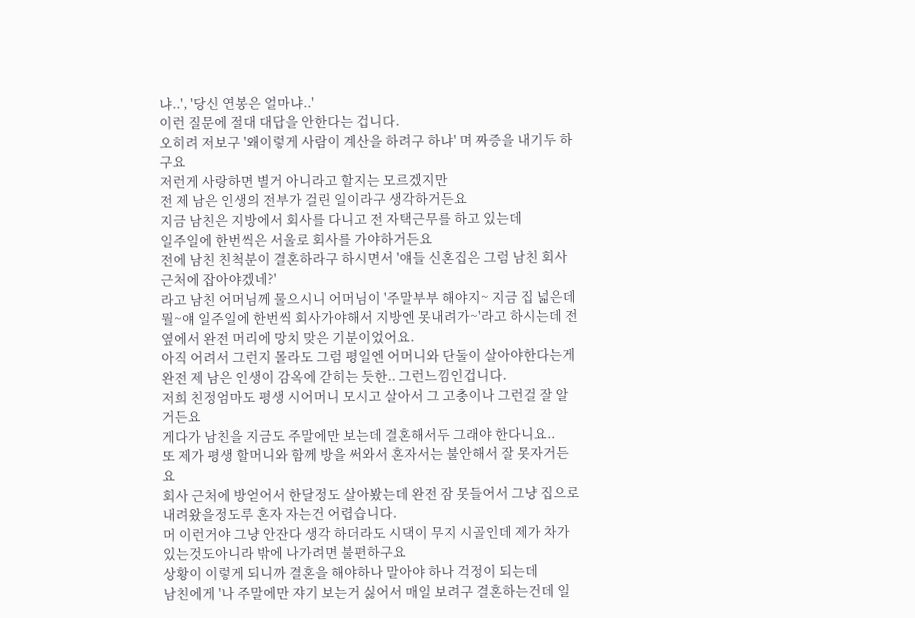냐..', '당신 연봉은 얼마냐..'
이런 질문에 절대 대답을 안한다는 겁니다.
오히려 저보구 '왜이렇게 사람이 계산을 하려구 하냐' 며 짜증을 내기두 하구요
저런게 사랑하면 별거 아니라고 할지는 모르겠지만
전 제 남은 인생의 전부가 걸린 일이라구 생각하거든요
지금 남친은 지방에서 회사를 다니고 전 자택근무를 하고 있는데
일주일에 한번씩은 서울로 회사를 가야하거든요
전에 남친 친척분이 결혼하라구 하시면서 '얘들 신혼집은 그럼 남친 회사 근처에 잡아야겠네?'
라고 남친 어머님께 물으시니 어머님이 '주말부부 해야지~ 지금 집 넓은데 뭘~얘 일주일에 한번씩 회사가야해서 지방엔 못내려가~'라고 하시는데 전 옆에서 완전 머리에 망치 맞은 기분이었어요.
아직 어려서 그런지 몰라도 그럼 평일엔 어머니와 단둘이 살아야한다는게 완전 제 남은 인생이 감옥에 갇히는 듯한.. 그런느낌인겁니다.
저희 친정엄마도 평생 시어머니 모시고 살아서 그 고충이나 그런걸 잘 알거든요
게다가 남친을 지금도 주말에만 보는데 결혼해서두 그래야 한다니요..
또 제가 평생 할머니와 함께 방을 써와서 혼자서는 불안해서 잘 못자거든요
회사 근처에 방얻어서 한달정도 살아봤는데 완전 잠 못들어서 그냥 집으로 내려왔을정도루 혼자 자는건 어렵습니다.
머 이런거야 그냥 안잔다 생각 하더라도 시댁이 무지 시골인데 제가 차가 있는것도아니라 밖에 나가려면 불편하구요
상황이 이렇게 되니까 결혼을 해야하나 말아야 하나 걱정이 되는데
남친에게 '나 주말에만 쟈기 보는거 싫어서 매일 보려구 결혼하는건데 일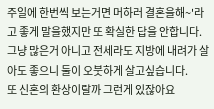주일에 한번씩 보는거면 머하러 결혼을해~'라고 좋게 말을했지만 또 확실한 답을 안합니다.
그냥 많은거 아니고 전세라도 지방에 내려가 살아도 좋으니 둘이 오붓하게 살고싶습니다.
또 신혼의 환상이랄까 그런게 있잖아요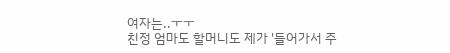여자는..ㅜㅜ
친정 엄마도 할머니도 제가 '들어가서 주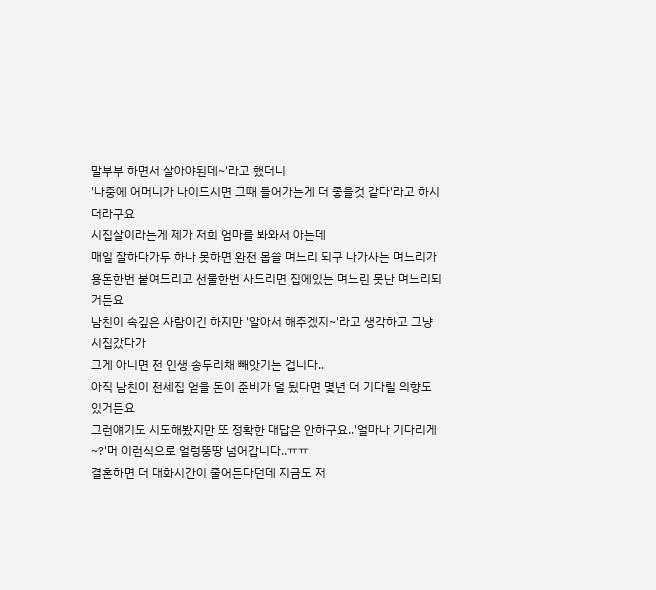말부부 하면서 살아야된데~'라고 했더니
'나중에 어머니가 나이드시면 그때 들어가는게 더 좋을것 같다'라고 하시더라구요
시집살이라는게 제가 저희 엄마를 봐와서 아는데
매일 잘하다가두 하나 못하면 완전 몹쓸 며느리 되구 나가사는 며느리가 용돈한번 붙여드리고 선물한번 사드리면 집에있는 며느린 못난 며느리되거든요
남친이 속깊은 사람이긴 하지만 '알아서 해주겠지~'라고 생각하고 그냥 시집갔다가
그게 아니면 전 인생 송두리채 빼앗기는 겁니다..
아직 남친이 전세집 얻을 돈이 준비가 덜 됬다면 몇년 더 기다릴 의향도 있거든요
그런얘기도 시도해봤지만 또 정확한 대답은 안하구요..'얼마나 기다리게~?'머 이런식으로 얼렁뚱땅 넘어갑니다..ㅠㅠ
결혼하면 더 대화시간이 줄어든다던데 지금도 저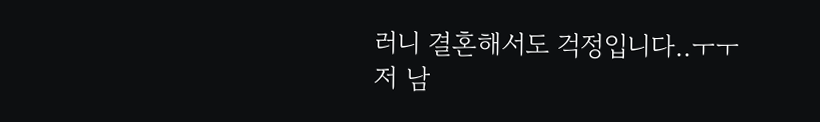러니 결혼해서도 걱정입니다..ㅜㅜ
저 남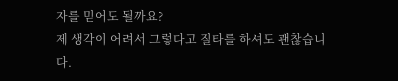자를 믿어도 될까요?
제 생각이 어려서 그렇다고 질타를 하셔도 괜찮습니다.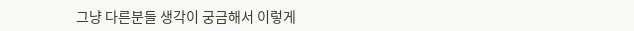그냥 다른분들 생각이 궁금해서 이렇게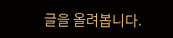글을 올려봅니다.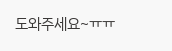도와주세요~ㅠㅠ